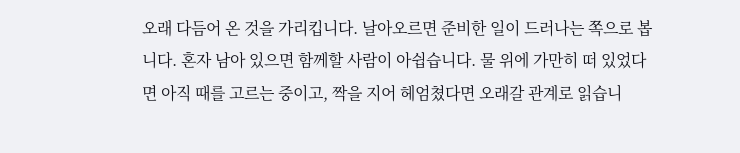오래 다듬어 온 것을 가리킵니다. 날아오르면 준비한 일이 드러나는 쪽으로 봅니다. 혼자 남아 있으면 함께할 사람이 아쉽습니다. 물 위에 가만히 떠 있었다면 아직 때를 고르는 중이고, 짝을 지어 헤엄쳤다면 오래갈 관계로 읽습니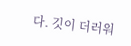다. 깃이 더러워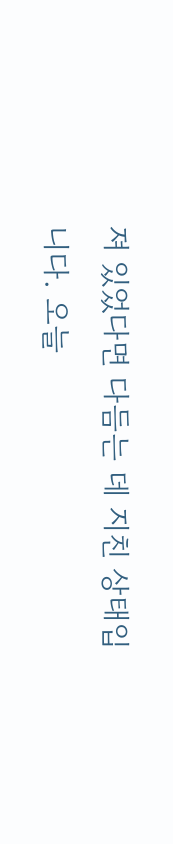져 있었다면 다듬는 데 지친 상태입니다. 오늘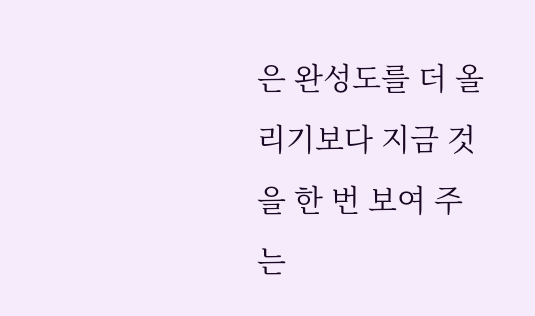은 완성도를 더 올리기보다 지금 것을 한 번 보여 주는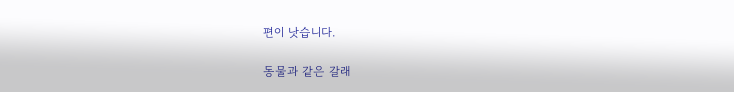편이 낫습니다.

동물과 같은 갈래